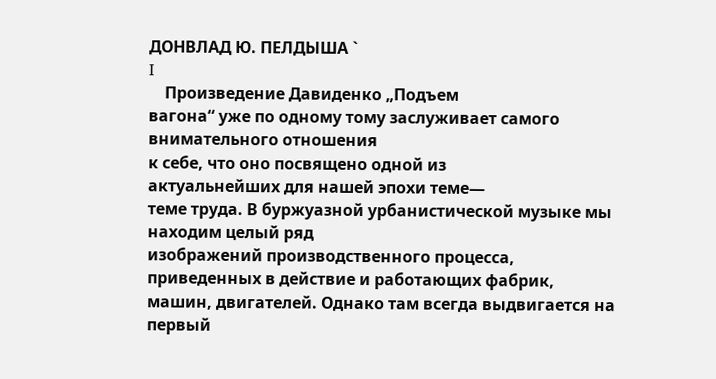ДОНВЛАД Ю. ПЕЛДЫША `
I
    Произведение Давиденко „Подъем
вагона“ уже по одному тому заслуживает самого внимательного отношения
к себе, что оно посвящено одной из
актуальнейших для нашей эпохи теме—
теме труда. В буржуазной урбанистической музыке мы находим целый ряд
изображений производственного процесса, приведенных в действие и работающих фабрик, машин, двигателей. Однако там всегда выдвигается на первый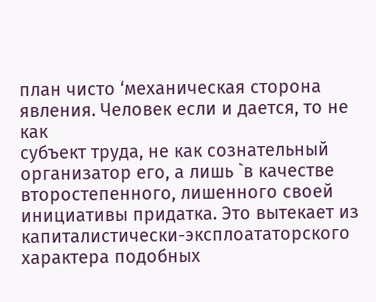план чисто ‘механическая сторона явления. Человек если и дается, то не как
субъект труда, не как сознательный
организатор его, а лишь `в качестве
второстепенного, лишенного своей инициативы придатка. Это вытекает из капиталистически-эксплоататорского характера подобных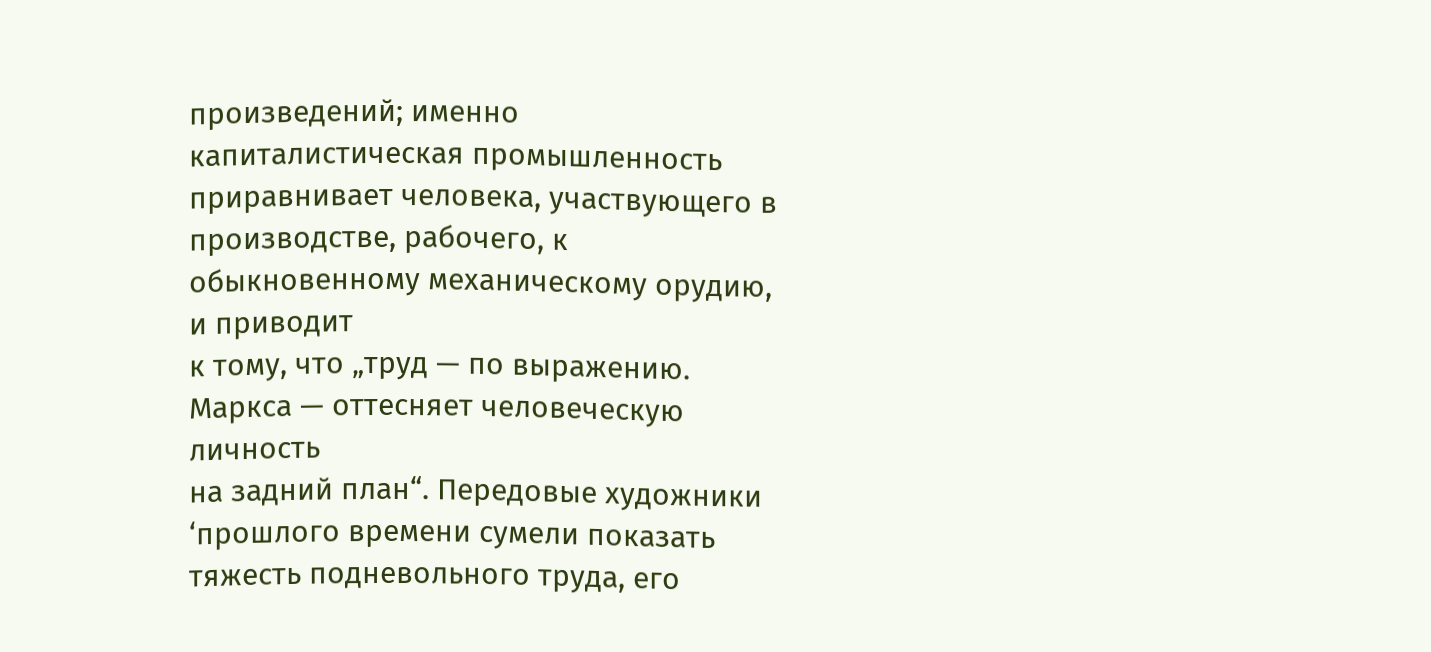произведений; именно капиталистическая промышленность
приравнивает человека, участвующего в
производстве, рабочего, к обыкновенному механическому орудию, и приводит
к тому, что „труд — по выражению. Маркса — оттесняет человеческую личность
на задний план“. Передовые художники
‘прошлого времени сумели показать тяжесть подневольного труда, его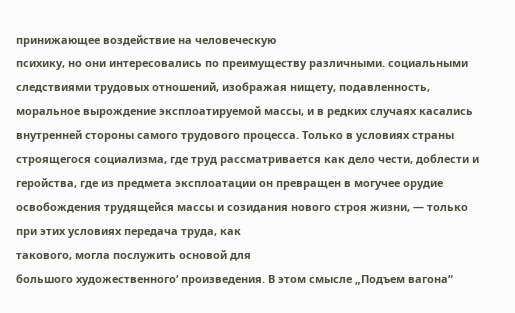принижающее воздействие на человеческую
психику, но они интересовались по преимуществу различными. социальными
следствиями трудовых отношений, изображая нищету, подавленность, моральное вырождение эксплоатируемой массы, и в редких случаях касались внутренней стороны самого трудового процесса. Только в условиях страны строящегося социализма, где труд рассматривается как дело чести, доблести и
геройства, где из предмета эксплоатации он превращен в могучее орудие
освобождения трудящейся массы и созидания нового строя жизни, — только
при этих условиях передача труда, как
такового, могла послужить основой для
большого художественного‘ произведения. В этом смысле „Подъем вагона“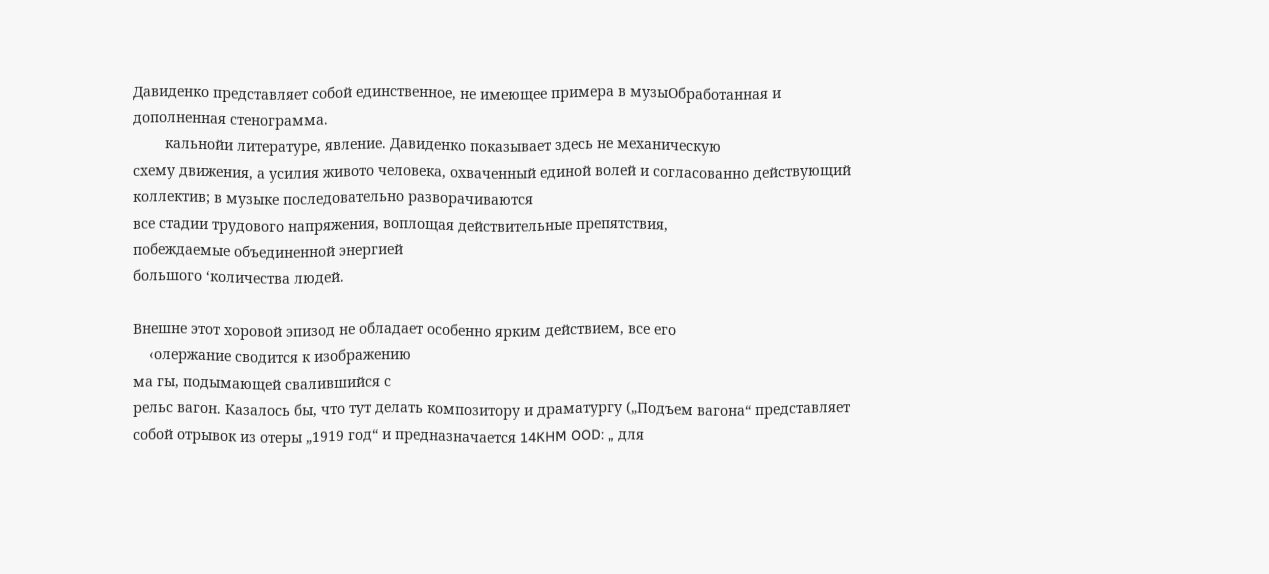Давиденко представляет собой единственное, не имеющее примера в музыОбработанная и дополненная стенограмма.
        кальнойи литературе, явление. Давиденко показывает здесь не механическую
схему движения, а усилия живото человека, охваченный единой волей и согласованно действующий коллектив; в музыке последовательно разворачиваются
все стадии трудового напряжения, воплощая действительные препятствия,
побеждаемые объединенной энергией
большого ‘количества людей.

Внешне этот хоровой эпизод не обладает особенно ярким действием, все его
    ‹олержание сводится к изображению
ма гы, подымающей свалившийся с
рельс вагон. Казалось бы, что тут делать композитору и драматургу („Подъем вагона“ представляет собой отрывок из отеры „1919 год“ и предназначается 14KHM OOD: „ для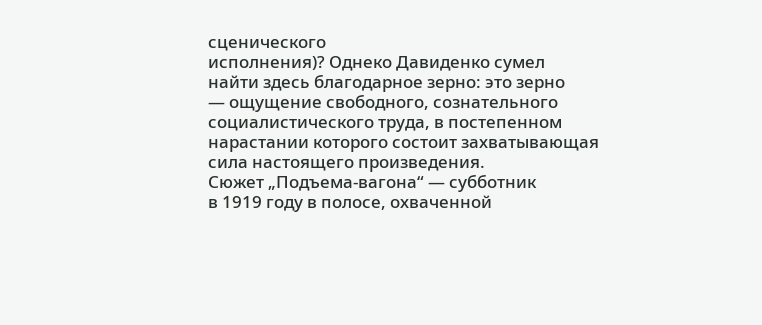сценического
исполнения)? Однеко Давиденко сумел
найти здесь благодарное зерно: это зерно
— ощущение свободного, сознательного
социалистического труда, в постепенном
нарастании которого состоит захватывающая сила настоящего произведения.
Сюжет „Подъема-вагона“ — субботник
в 1919 году в полосе, охваченной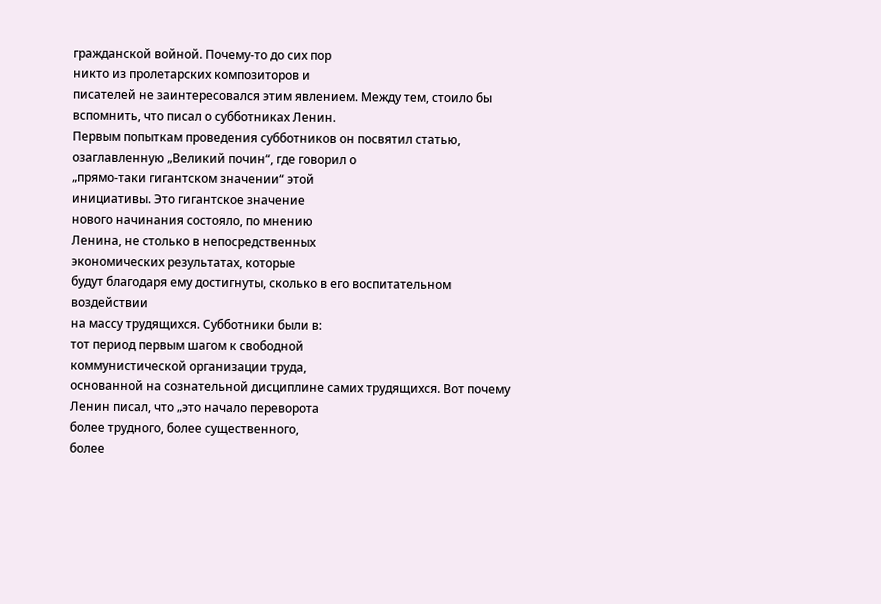гражданской войной. Почему-то до сих пор
никто из пролетарских композиторов и
писателей не заинтересовался этим явлением. Между тем, стоило бы вспомнить, что писал о субботниках Ленин.
Первым попыткам проведения субботников он посвятил статью, озаглавленную „Великий почин“, где говорил о
„прямо-таки гигантском значении“ этой
инициативы. Это гигантское значение
нового начинания состояло, по мнению
Ленина, не столько в непосредственных
экономических результатах, которые
будут благодаря ему достигнуты, сколько в его воспитательном воздействии
на массу трудящихся. Субботники были в:
тот период первым шагом к свободной
коммунистической организации труда,
основанной на сознательной дисциплине самих трудящихся. Вот почему Ленин писал, что „это начало переворота
более трудного, более существенного,
более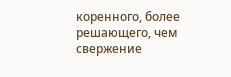коренного, более решающего, чем
свержение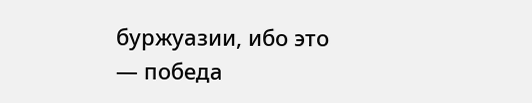буржуазии, ибо это — победа